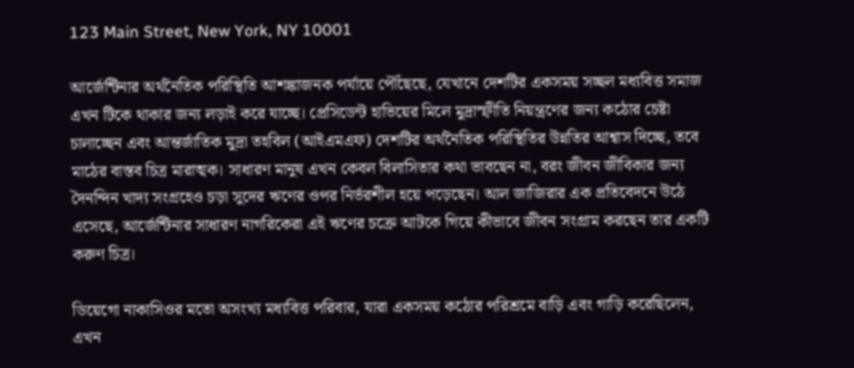123 Main Street, New York, NY 10001

আর্জেন্টিনার অর্থনৈতিক পরিস্থিতি আশঙ্কাজনক পর্যায়ে পৌঁছেছে, যেখানে দেশটির একসময় সচ্ছল মধ্যবিত্ত সমাজ এখন টিকে থাকার জন্য লড়াই করে যাচ্ছে। প্রেসিডেন্ট হাভিয়ের মিলে মুদ্রাস্ফীতি নিয়ন্ত্রণের জন্য কঠোর চেষ্টা চালাচ্ছেন এবং আন্তর্জাতিক মুদ্রা তহবিল (আইএমএফ) দেশটির অর্থনৈতিক পরিস্থিতির উন্নতির আশ্বাস দিচ্ছে, তবে মাঠের বাস্তব চিত্র মারাত্মক। সাধারণ মানুষ এখন কেবল বিলাসিতার কথা ভাবছেন না, বরং জীবন জীবিকার জন্য দৈনন্দিন খাদ্য সংগ্রহেও চড়া সুদের ঋণের ওপর নির্ভরশীল হয়ে পড়েছেন। আল জাজিরার এক প্রতিবেদনে উঠে এসেছে, আর্জেন্টিনার সাধারণ নাগরিকেরা এই ঋণের চক্রে আটকে গিয়ে কীভাবে জীবন সংগ্রাম করছেন তার একটি করুণ চিত্র।

ডিয়েগো নাকাসিওর মতো অসংখ্য মধ্যবিত্ত পরিবার, যারা একসময় কঠোর পরিশ্রমে বাড়ি এবং গাড়ি করেছিলেন, এখন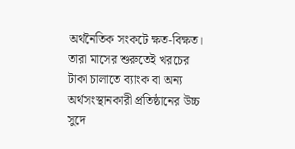অর্থনৈতিক সংকটে ক্ষত-বিক্ষত। তারা মাসের শুরুতেই খরচের টাকা চালাতে ব্যাংক বা অন্য অর্থসংস্থানকারী প্রতিষ্ঠানের উচ্চ সুদে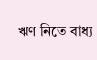ঋণ নিতে বাধ্য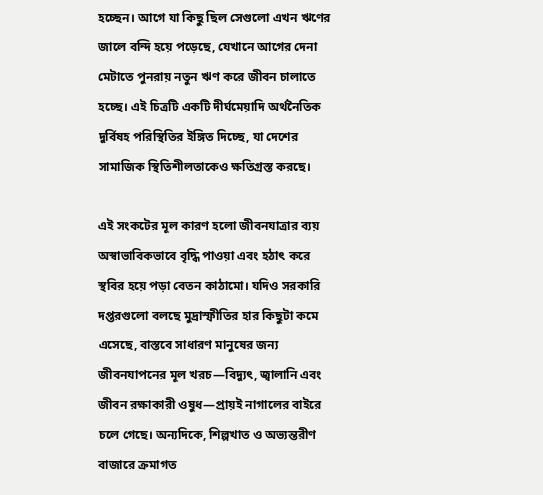হচ্ছেন। আগে যা কিছু ছিল সেগুলো এখন ঋণের জালে বন্দি হয়ে পড়েছে, যেখানে আগের দেনা মেটাতে পুনরায় নতুন ঋণ করে জীবন চালাতে হচ্ছে। এই চিত্রটি একটি দীর্ঘমেয়াদি অর্থনৈতিক দুর্বিষহ পরিস্থিতির ইঙ্গিত দিচ্ছে, যা দেশের সামাজিক স্থিতিশীলতাকেও ক্ষতিগ্রস্ত করছে।

এই সংকটের মূল কারণ হলো জীবনযাত্রার ব্যয় অস্বাভাবিকভাবে বৃদ্ধি পাওয়া এবং হঠাৎ করে স্থবির হয়ে পড়া বেতন কাঠামো। যদিও সরকারি দপ্তরগুলো বলছে মুদ্রাস্ফীতির হার কিছুটা কমে এসেছে, বাস্তবে সাধারণ মানুষের জন্য জীবনযাপনের মূল খরচ—বিদ্যুৎ, জ্বালানি এবং জীবন রক্ষাকারী ওষুধ—প্রায়ই নাগালের বাইরে চলে গেছে। অন্যদিকে, শিল্পখাত ও অভ্যন্তরীণ বাজারে ক্রমাগত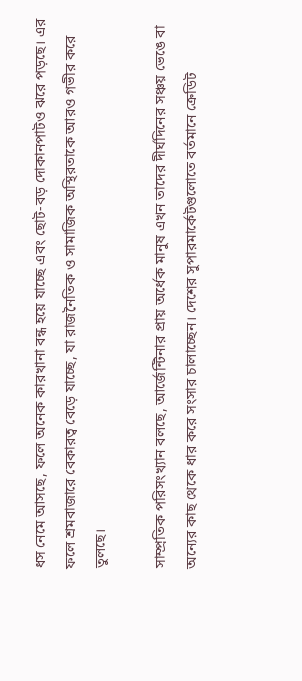ধস নেমে আসছে, ফলে অনেক কারখানা বন্ধ হয়ে যাচ্ছে এবং ছোট-বড় দোকানপাটও ঝরে পড়ছে। এর ফলে শ্রমবাজারে বেকারত্ব বেড়ে যাচ্ছে, যা রাজনৈতিক ও সামাজিক অস্থিরতাকে আরও গভীর করে তুলছে।

সাম্প্রতিক পরিসংখ্যান বলছে, আর্জেন্টিনার প্রায় অর্ধেক মানুষ এখন তাদের দীর্ঘদিনের সঞ্চয় ভেঙে বা অন্যের কাছ থেকে ধার করে সংসার চালাচ্ছেন। দেশের সুপারমার্কেটগুলোতে বর্তমানে ক্রেডিট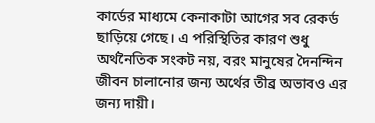কার্ডের মাধ্যমে কেনাকাটা আগের সব রেকর্ড ছাড়িয়ে গেছে। এ পরিস্থিতির কারণ শুধু অর্থনৈতিক সংকট নয়, বরং মানুষের দৈনন্দিন জীবন চালানোর জন্য অর্থের তীব্র অভাবও এর জন্য দায়ী।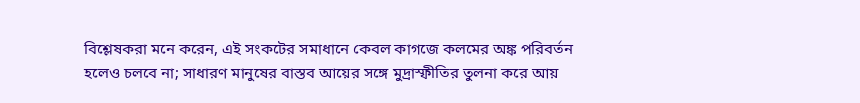বিশ্লেষকরা মনে করেন, এই সংকটের সমাধানে কেবল কাগজে কলমের অঙ্ক পরিবর্তন হলেও চলবে না; সাধারণ মানুষের বাস্তব আয়ের সঙ্গে মুদ্রাস্ফীতির তুলনা করে আয়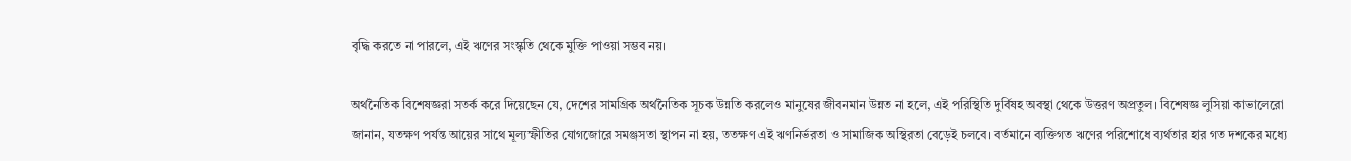বৃদ্ধি করতে না পারলে, এই ঋণের সংস্কৃতি থেকে মুক্তি পাওয়া সম্ভব নয়।

অর্থনৈতিক বিশেষজ্ঞরা সতর্ক করে দিয়েছেন যে, দেশের সামগ্রিক অর্থনৈতিক সূচক উন্নতি করলেও মানুষের জীবনমান উন্নত না হলে, এই পরিস্থিতি দুর্বিষহ অবস্থা থেকে উত্তরণ অপ্রতুল। বিশেষজ্ঞ লুসিয়া কাভালেরো জানান, যতক্ষণ পর্যন্ত আয়ের সাথে মূল্যস্ফীতির যোগজোরে সমঞ্জসতা স্থাপন না হয়, ততক্ষণ এই ঋণনির্ভরতা ও সামাজিক অস্থিরতা বেড়েই চলবে। বর্তমানে ব্যক্তিগত ঋণের পরিশোধে ব্যর্থতার হার গত দশকের মধ্যে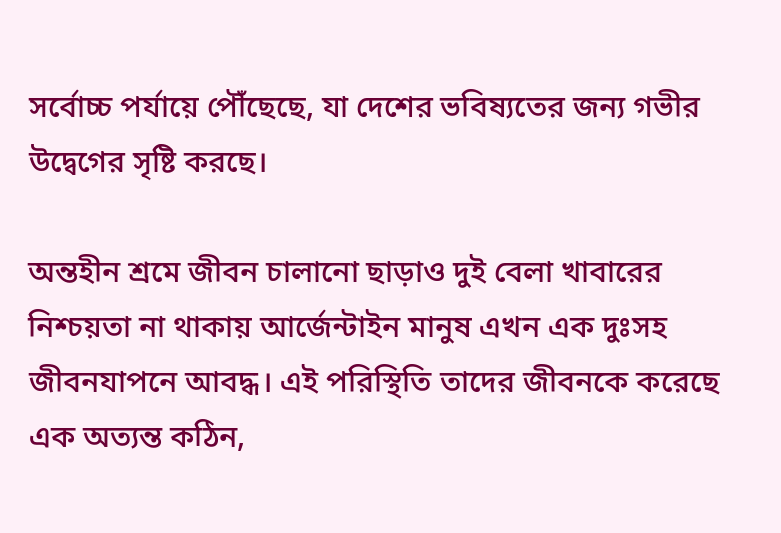সর্বোচ্চ পর্যায়ে পৌঁছেছে, যা দেশের ভবিষ্যতের জন্য গভীর উদ্বেগের সৃষ্টি করছে।

অন্তহীন শ্রমে জীবন চালানো ছাড়াও দুই বেলা খাবারের নিশ্চয়তা না থাকায় আর্জেন্টাইন মানুষ এখন এক দুঃসহ জীবনযাপনে আবদ্ধ। এই পরিস্থিতি তাদের জীবনকে করেছে এক অত্যন্ত কঠিন,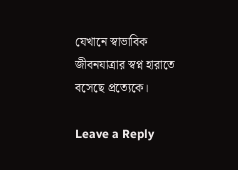যেখানে স্বাভাবিক জীবনযাত্রার স্বপ্ন হারাতে বসেছে প্রত্যেকে।

Leave a Reply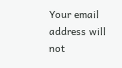Your email address will not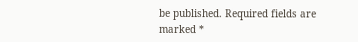be published. Required fields are marked *